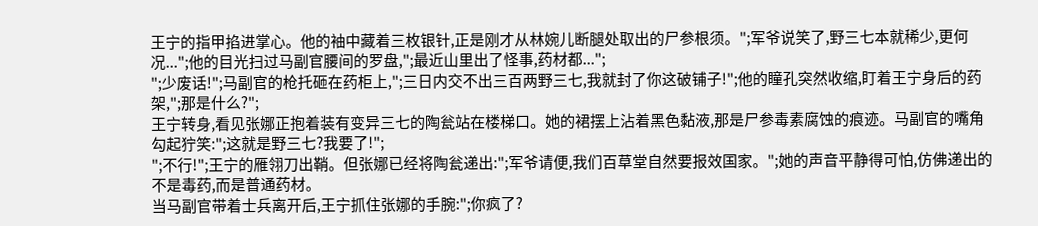王宁的指甲掐进掌心。他的袖中藏着三枚银针,正是刚才从林婉儿断腿处取出的尸参根须。";军爷说笑了,野三七本就稀少,更何况...";他的目光扫过马副官腰间的罗盘,";最近山里出了怪事,药材都...";
";少废话!";马副官的枪托砸在药柜上,";三日内交不出三百两野三七,我就封了你这破铺子!";他的瞳孔突然收缩,盯着王宁身后的药架,";那是什么?";
王宁转身,看见张娜正抱着装有变异三七的陶瓮站在楼梯口。她的裙摆上沾着黑色黏液,那是尸参毒素腐蚀的痕迹。马副官的嘴角勾起狞笑:";这就是野三七?我要了!";
";不行!";王宁的雁翎刀出鞘。但张娜已经将陶瓮递出:";军爷请便,我们百草堂自然要报效国家。";她的声音平静得可怕,仿佛递出的不是毒药,而是普通药材。
当马副官带着士兵离开后,王宁抓住张娜的手腕:";你疯了?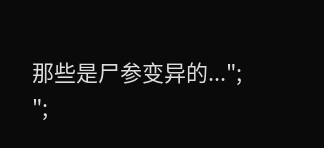那些是尸参变异的...";
";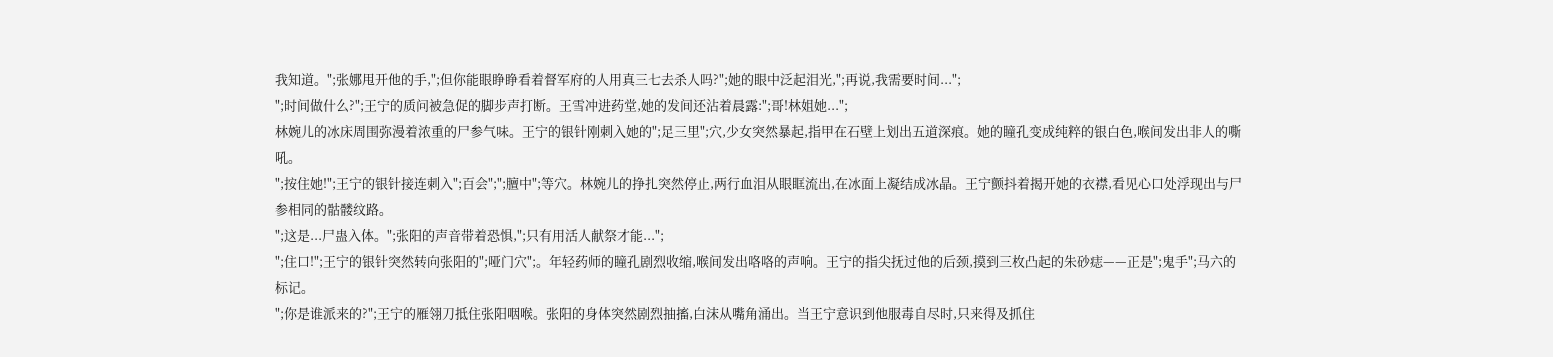我知道。";张娜甩开他的手,";但你能眼睁睁看着督军府的人用真三七去杀人吗?";她的眼中泛起泪光,";再说,我需要时间...";
";时间做什么?";王宁的质问被急促的脚步声打断。王雪冲进药堂,她的发间还沾着晨露:";哥!林姐她...";
林婉儿的冰床周围弥漫着浓重的尸参气味。王宁的银针刚刺入她的";足三里";穴,少女突然暴起,指甲在石壁上划出五道深痕。她的瞳孔变成纯粹的银白色,喉间发出非人的嘶吼。
";按住她!";王宁的银针接连刺入";百会";";膻中";等穴。林婉儿的挣扎突然停止,两行血泪从眼眶流出,在冰面上凝结成冰晶。王宁颤抖着揭开她的衣襟,看见心口处浮现出与尸参相同的骷髅纹路。
";这是...尸蛊入体。";张阳的声音带着恐惧,";只有用活人献祭才能...";
";住口!";王宁的银针突然转向张阳的";哑门穴";。年轻药师的瞳孔剧烈收缩,喉间发出咯咯的声响。王宁的指尖抚过他的后颈,摸到三枚凸起的朱砂痣——正是";鬼手";马六的标记。
";你是谁派来的?";王宁的雁翎刀抵住张阳咽喉。张阳的身体突然剧烈抽搐,白沫从嘴角涌出。当王宁意识到他服毒自尽时,只来得及抓住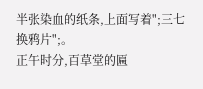半张染血的纸条,上面写着";三七换鸦片";。
正午时分,百草堂的匾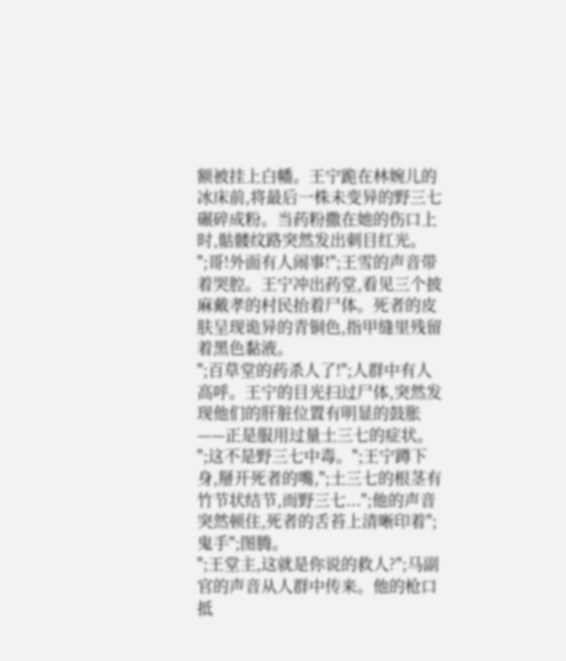额被挂上白幡。王宁跪在林婉儿的冰床前,将最后一株未变异的野三七碾碎成粉。当药粉撒在她的伤口上时,骷髅纹路突然发出刺目红光。
";哥!外面有人闹事!";王雪的声音带着哭腔。王宁冲出药堂,看见三个披麻戴孝的村民抬着尸体。死者的皮肤呈现诡异的青铜色,指甲缝里残留着黑色黏液。
";百草堂的药杀人了!";人群中有人高呼。王宁的目光扫过尸体,突然发现他们的肝脏位置有明显的鼓胀——正是服用过量土三七的症状。
";这不是野三七中毒。";王宁蹲下身,掰开死者的嘴,";土三七的根茎有竹节状结节,而野三七...";他的声音突然顿住,死者的舌苔上清晰印着";鬼手";图腾。
";王堂主,这就是你说的救人?";马副官的声音从人群中传来。他的枪口抵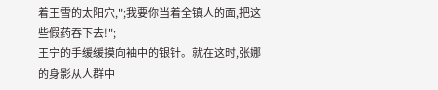着王雪的太阳穴,";我要你当着全镇人的面,把这些假药吞下去!";
王宁的手缓缓摸向袖中的银针。就在这时,张娜的身影从人群中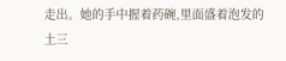走出。她的手中握着药碗,里面盛着泡发的土三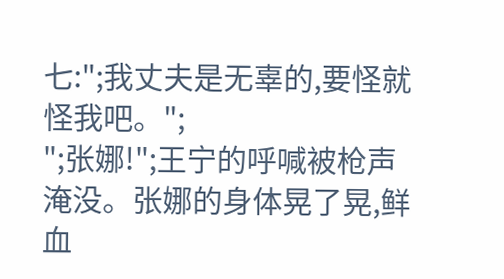七:";我丈夫是无辜的,要怪就怪我吧。";
";张娜!";王宁的呼喊被枪声淹没。张娜的身体晃了晃,鲜血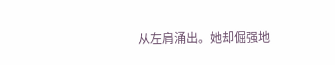从左肩涌出。她却倔强地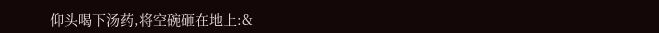仰头喝下汤药,将空碗砸在地上:&